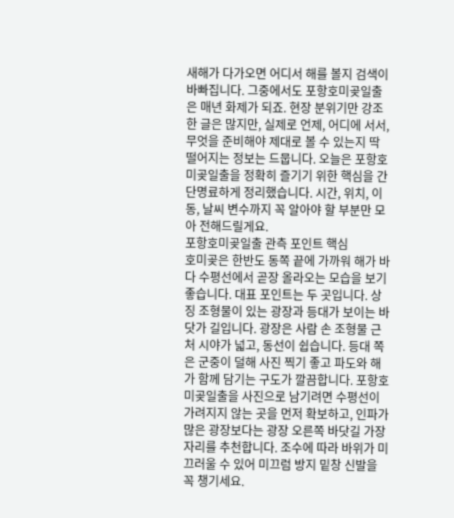새해가 다가오면 어디서 해를 볼지 검색이 바빠집니다. 그중에서도 포항호미곶일출은 매년 화제가 되죠. 현장 분위기만 강조한 글은 많지만, 실제로 언제, 어디에 서서, 무엇을 준비해야 제대로 볼 수 있는지 딱 떨어지는 정보는 드뭅니다. 오늘은 포항호미곶일출을 정확히 즐기기 위한 핵심을 간단명료하게 정리했습니다. 시간, 위치, 이동, 날씨 변수까지 꼭 알아야 할 부분만 모아 전해드릴게요.
포항호미곶일출 관측 포인트 핵심
호미곶은 한반도 동쪽 끝에 가까워 해가 바다 수평선에서 곧장 올라오는 모습을 보기 좋습니다. 대표 포인트는 두 곳입니다. 상징 조형물이 있는 광장과 등대가 보이는 바닷가 길입니다. 광장은 사람 손 조형물 근처 시야가 넓고, 동선이 쉽습니다. 등대 쪽은 군중이 덜해 사진 찍기 좋고 파도와 해가 함께 담기는 구도가 깔끔합니다. 포항호미곶일출을 사진으로 남기려면 수평선이 가려지지 않는 곳을 먼저 확보하고, 인파가 많은 광장보다는 광장 오른쪽 바닷길 가장자리를 추천합니다. 조수에 따라 바위가 미끄러울 수 있어 미끄럼 방지 밑창 신발을 꼭 챙기세요.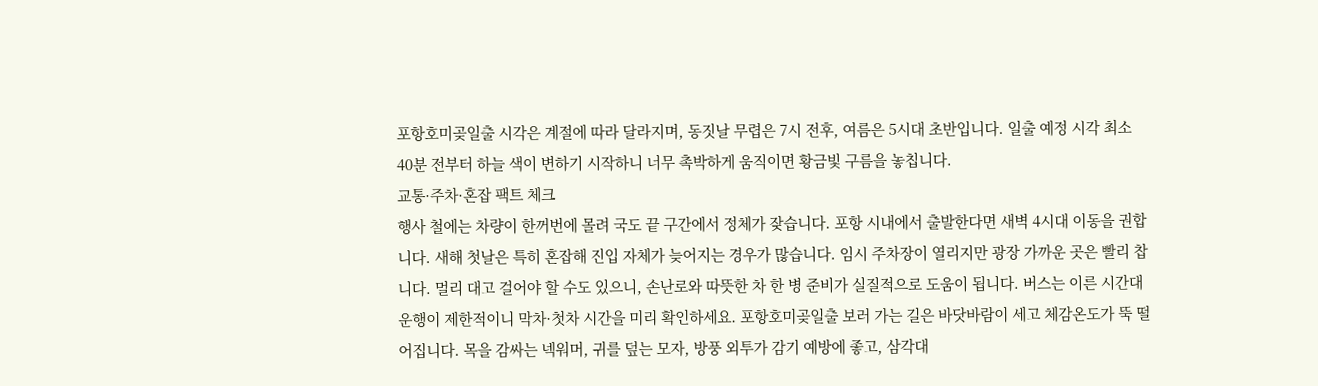포항호미곶일출 시각은 계절에 따라 달라지며, 동짓날 무렵은 7시 전후, 여름은 5시대 초반입니다. 일출 예정 시각 최소 40분 전부터 하늘 색이 변하기 시작하니 너무 촉박하게 움직이면 황금빛 구름을 놓칩니다.
교통·주차·혼잡 팩트 체크
행사 철에는 차량이 한꺼번에 몰려 국도 끝 구간에서 정체가 잦습니다. 포항 시내에서 출발한다면 새벽 4시대 이동을 권합니다. 새해 첫날은 특히 혼잡해 진입 자체가 늦어지는 경우가 많습니다. 임시 주차장이 열리지만 광장 가까운 곳은 빨리 찹니다. 멀리 대고 걸어야 할 수도 있으니, 손난로와 따뜻한 차 한 병 준비가 실질적으로 도움이 됩니다. 버스는 이른 시간대 운행이 제한적이니 막차·첫차 시간을 미리 확인하세요. 포항호미곶일출 보러 가는 길은 바닷바람이 세고 체감온도가 뚝 떨어집니다. 목을 감싸는 넥워머, 귀를 덮는 모자, 방풍 외투가 감기 예방에 좋고, 삼각대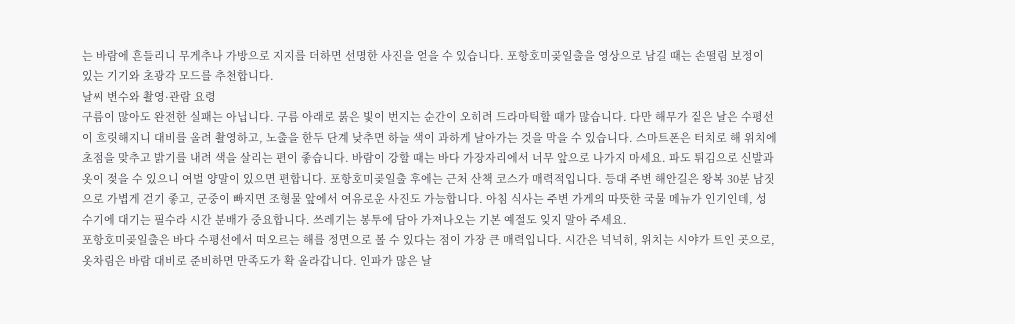는 바람에 흔들리니 무게추나 가방으로 지지를 더하면 선명한 사진을 얻을 수 있습니다. 포항호미곶일출을 영상으로 남길 때는 손떨림 보정이 있는 기기와 초광각 모드를 추천합니다.
날씨 변수와 촬영·관람 요령
구름이 많아도 완전한 실패는 아닙니다. 구름 아래로 붉은 빛이 번지는 순간이 오히려 드라마틱할 때가 많습니다. 다만 해무가 짙은 날은 수평선이 흐릿해지니 대비를 올려 촬영하고, 노출을 한두 단계 낮추면 하늘 색이 과하게 날아가는 것을 막을 수 있습니다. 스마트폰은 터치로 해 위치에 초점을 맞추고 밝기를 내려 색을 살리는 편이 좋습니다. 바람이 강할 때는 바다 가장자리에서 너무 앞으로 나가지 마세요. 파도 튀김으로 신발과 옷이 젖을 수 있으니 여벌 양말이 있으면 편합니다. 포항호미곶일출 후에는 근처 산책 코스가 매력적입니다. 등대 주변 해안길은 왕복 30분 남짓으로 가볍게 걷기 좋고, 군중이 빠지면 조형물 앞에서 여유로운 사진도 가능합니다. 아침 식사는 주변 가게의 따뜻한 국물 메뉴가 인기인데, 성수기에 대기는 필수라 시간 분배가 중요합니다. 쓰레기는 봉투에 담아 가져나오는 기본 예절도 잊지 말아 주세요.
포항호미곶일출은 바다 수평선에서 떠오르는 해를 정면으로 볼 수 있다는 점이 가장 큰 매력입니다. 시간은 넉넉히, 위치는 시야가 트인 곳으로, 옷차림은 바람 대비로 준비하면 만족도가 확 올라갑니다. 인파가 많은 날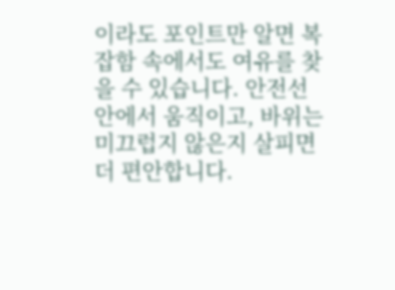이라도 포인트만 알면 복잡함 속에서도 여유를 찾을 수 있습니다. 안전선 안에서 움직이고, 바위는 미끄럽지 않은지 살피면 더 편안합니다.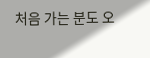처음 가는 분도 오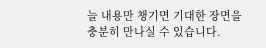늘 내용만 챙기면 기대한 장면을 충분히 만나실 수 있습니다.